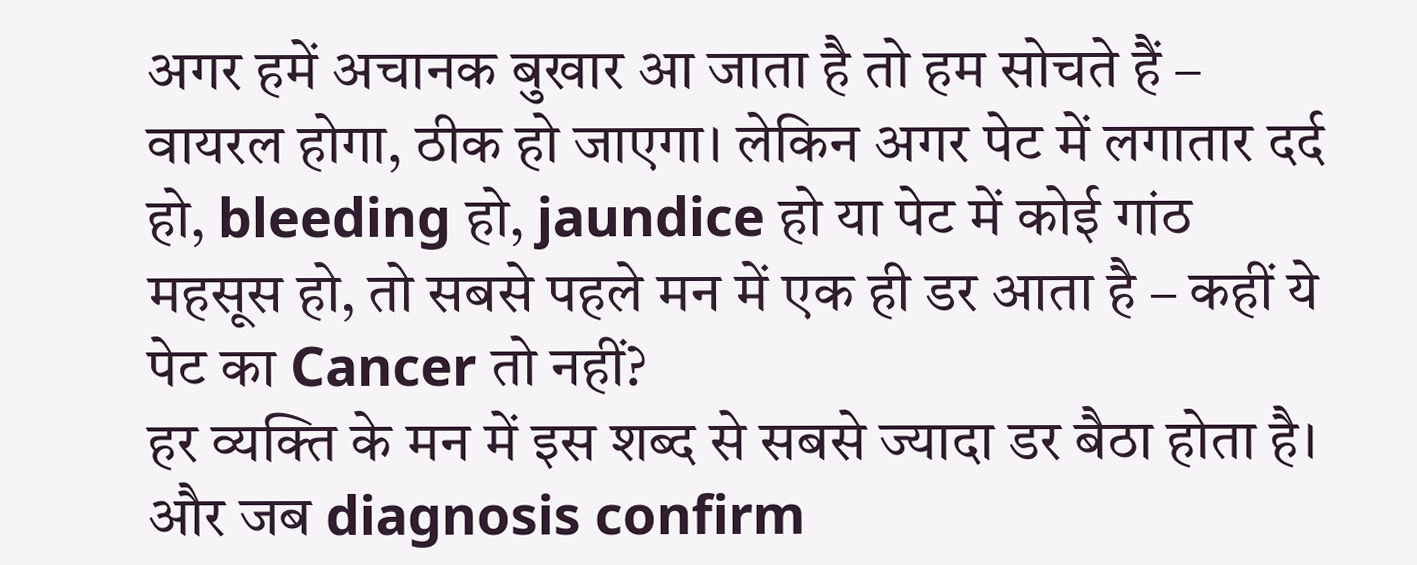अगर हमें अचानक बुखार आ जाता है तो हम सोचते हैं – वायरल होगा, ठीक हो जाएगा। लेकिन अगर पेट में लगातार दर्द हो, bleeding हो, jaundice हो या पेट में कोई गांठ महसूस हो, तो सबसे पहले मन में एक ही डर आता है – कहीं ये पेट का Cancer तो नहीं?
हर व्यक्ति के मन में इस शब्द से सबसे ज्यादा डर बैठा होता है। और जब diagnosis confirm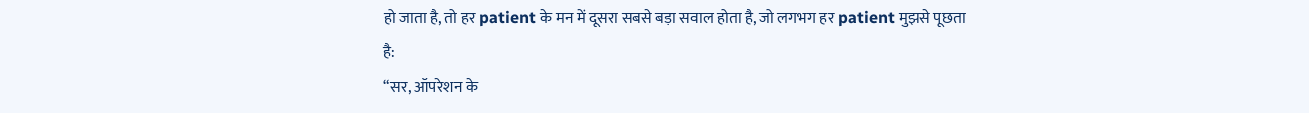हो जाता है, तो हर patient के मन में दूसरा सबसे बड़ा सवाल होता है, जो लगभग हर patient मुझसे पूछता है:
“सर, ऑपरेशन के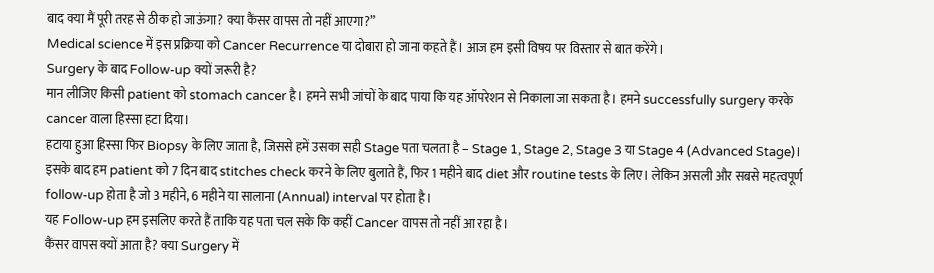बाद क्या मैं पूरी तरह से ठीक हो जाऊंगा? क्या कैंसर वापस तो नहीं आएगा?”
Medical science में इस प्रक्रिया को Cancer Recurrence या दोबारा हो जाना कहते हैं। आज हम इसी विषय पर विस्तार से बात करेंगे।
Surgery के बाद Follow-up क्यों जरूरी है?
मान लीजिए किसी patient को stomach cancer है। हमने सभी जांचों के बाद पाया कि यह ऑपरेशन से निकाला जा सकता है। हमने successfully surgery करके cancer वाला हिस्सा हटा दिया।
हटाया हुआ हिस्सा फिर Biopsy के लिए जाता है, जिससे हमें उसका सही Stage पता चलता है – Stage 1, Stage 2, Stage 3 या Stage 4 (Advanced Stage)।
इसके बाद हम patient को 7 दिन बाद stitches check करने के लिए बुलाते हैं, फिर 1 महीने बाद diet और routine tests के लिए। लेकिन असली और सबसे महत्वपूर्ण follow-up होता है जो 3 महीने, 6 महीने या सालाना (Annual) interval पर होता है।
यह Follow-up हम इसलिए करते हैं ताकि यह पता चल सके कि कहीं Cancer वापस तो नहीं आ रहा है।
कैंसर वापस क्यों आता है? क्या Surgery में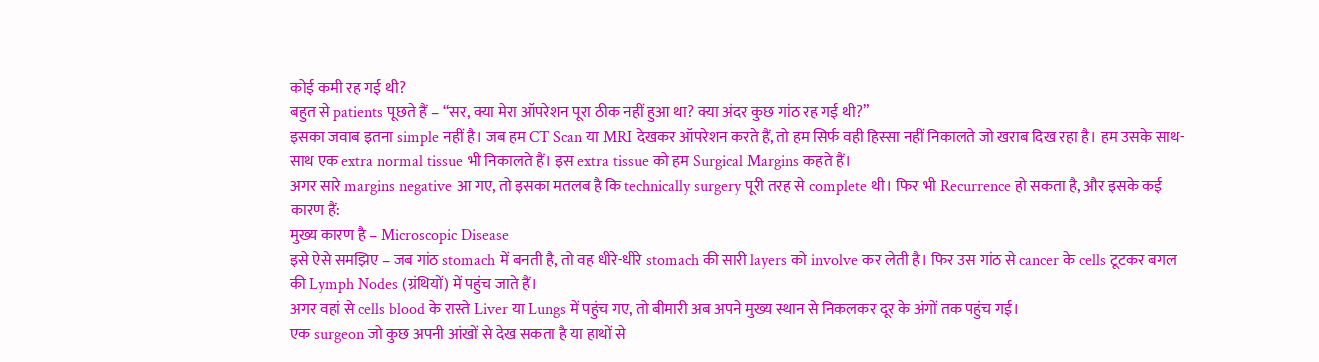कोई कमी रह गई थी?
बहुत से patients पूछते हैं – “सर, क्या मेरा ऑपरेशन पूरा ठीक नहीं हुआ था? क्या अंदर कुछ गांठ रह गई थी?”
इसका जवाब इतना simple नहीं है। जब हम CT Scan या MRI देखकर ऑपरेशन करते हैं, तो हम सिर्फ वही हिस्सा नहीं निकालते जो खराब दिख रहा है। हम उसके साथ-साथ एक extra normal tissue भी निकालते हैं। इस extra tissue को हम Surgical Margins कहते हैं।
अगर सारे margins negative आ गए, तो इसका मतलब है कि technically surgery पूरी तरह से complete थी। फिर भी Recurrence हो सकता है, और इसके कई कारण हैं:
मुख्य कारण है – Microscopic Disease
इसे ऐसे समझिए – जब गांठ stomach में बनती है, तो वह धीरे-धीरे stomach की सारी layers को involve कर लेती है। फिर उस गांठ से cancer के cells टूटकर बगल की Lymph Nodes (ग्रंथियों) में पहुंच जाते हैं।
अगर वहां से cells blood के रास्ते Liver या Lungs में पहुंच गए, तो बीमारी अब अपने मुख्य स्थान से निकलकर दूर के अंगों तक पहुंच गई।
एक surgeon जो कुछ अपनी आंखों से देख सकता है या हाथों से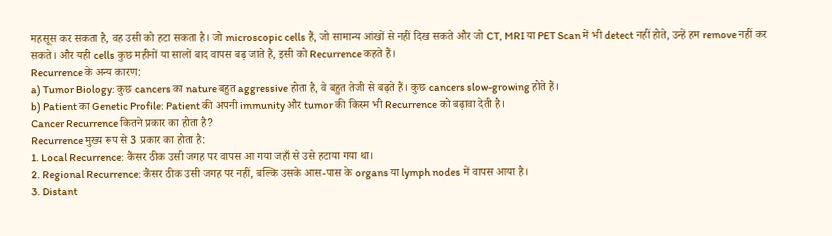महसूस कर सकता है, वह उसी को हटा सकता है। जो microscopic cells हैं, जो सामान्य आंखों से नहीं दिख सकते और जो CT, MRI या PET Scan में भी detect नहीं होते, उन्हें हम remove नहीं कर सकते। और यही cells कुछ महीनों या सालों बाद वापस बढ़ जाते हैं, इसी को Recurrence कहते हैं।
Recurrence के अन्य कारण:
a) Tumor Biology: कुछ cancers का nature बहुत aggressive होता है, वे बहुत तेजी से बढ़ते हैं। कुछ cancers slow-growing होते हैं।
b) Patient का Genetic Profile: Patient की अपनी immunity और tumor की किस्म भी Recurrence को बढ़ावा देती है।
Cancer Recurrence कितने प्रकार का होता है?
Recurrence मुख्य रूप से 3 प्रकार का होता है:
1. Local Recurrence: कैंसर ठीक उसी जगह पर वापस आ गया जहाँ से उसे हटाया गया था।
2. Regional Recurrence: कैंसर ठीक उसी जगह पर नहीं, बल्कि उसके आस-पास के organs या lymph nodes में वापस आया है।
3. Distant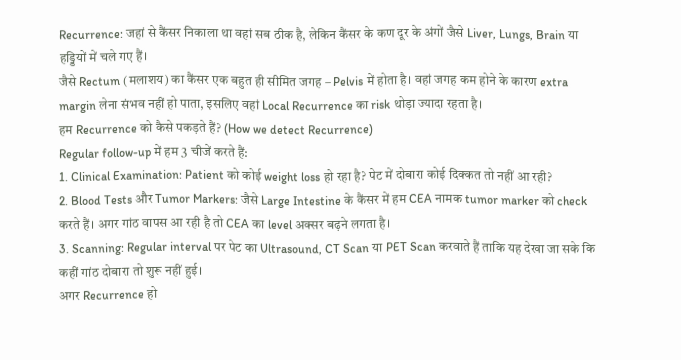Recurrence: जहां से कैंसर निकाला था वहां सब ठीक है, लेकिन कैंसर के कण दूर के अंगों जैसे Liver, Lungs, Brain या हड्डियों में चले गए हैं।
जैसे Rectum (मलाशय) का कैंसर एक बहुत ही सीमित जगह – Pelvis में होता है। वहां जगह कम होने के कारण extra margin लेना संभव नहीं हो पाता, इसलिए वहां Local Recurrence का risk थोड़ा ज्यादा रहता है।
हम Recurrence को कैसे पकड़ते हैं? (How we detect Recurrence)
Regular follow-up में हम 3 चीजें करते हैं:
1. Clinical Examination: Patient को कोई weight loss हो रहा है? पेट में दोबारा कोई दिक्कत तो नहीं आ रही?
2. Blood Tests और Tumor Markers: जैसे Large Intestine के कैंसर में हम CEA नामक tumor marker को check करते हैं। अगर गांठ वापस आ रही है तो CEA का level अक्सर बढ़ने लगता है।
3. Scanning: Regular interval पर पेट का Ultrasound, CT Scan या PET Scan करवाते हैं ताकि यह देखा जा सके कि कहीं गांठ दोबारा तो शुरू नहीं हुई।
अगर Recurrence हो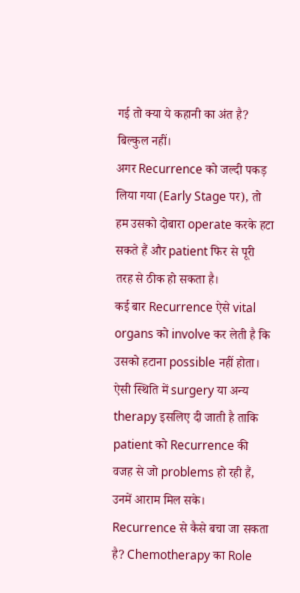गई तो क्या ये कहानी का अंत है?
बिल्कुल नहीं।
अगर Recurrence को जल्दी पकड़ लिया गया (Early Stage पर), तो हम उसको दोबारा operate करके हटा सकते हैं और patient फिर से पूरी तरह से ठीक हो सकता है।
कई बार Recurrence ऐसे vital organs को involve कर लेती है कि उसको हटाना possible नहीं होता। ऐसी स्थिति में surgery या अन्य therapy इसलिए दी जाती है ताकि patient को Recurrence की वजह से जो problems हो रही हैं, उनमें आराम मिल सके।
Recurrence से कैसे बचा जा सकता है? Chemotherapy का Role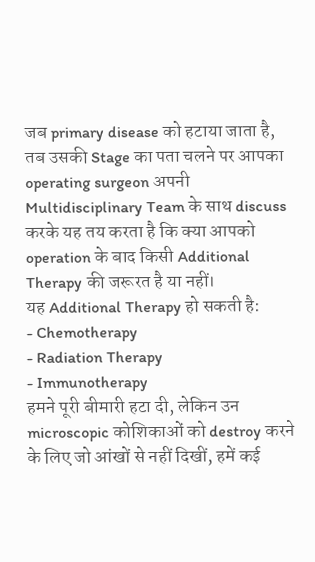जब primary disease को हटाया जाता है, तब उसकी Stage का पता चलने पर आपका operating surgeon अपनी Multidisciplinary Team के साथ discuss करके यह तय करता है कि क्या आपको operation के बाद किसी Additional Therapy की जरूरत है या नहीं।
यह Additional Therapy हो सकती है:
- Chemotherapy
- Radiation Therapy
- Immunotherapy
हमने पूरी बीमारी हटा दी, लेकिन उन microscopic कोशिकाओं को destroy करने के लिए जो आंखों से नहीं दिखीं, हमें कई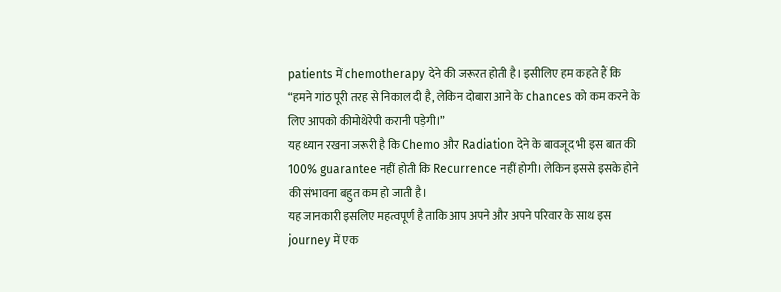patients में chemotherapy देने की जरूरत होती है। इसीलिए हम कहते हैं कि “हमने गांठ पूरी तरह से निकाल दी है, लेकिन दोबारा आने के chances को कम करने के लिए आपको कीमोथेरेपी करानी पड़ेगी।”
यह ध्यान रखना जरूरी है कि Chemo और Radiation देने के बावजूद भी इस बात की 100% guarantee नहीं होती कि Recurrence नहीं होगी। लेकिन इससे इसके होने की संभावना बहुत कम हो जाती है।
यह जानकारी इसलिए महत्वपूर्ण है ताकि आप अपने और अपने परिवार के साथ इस journey में एक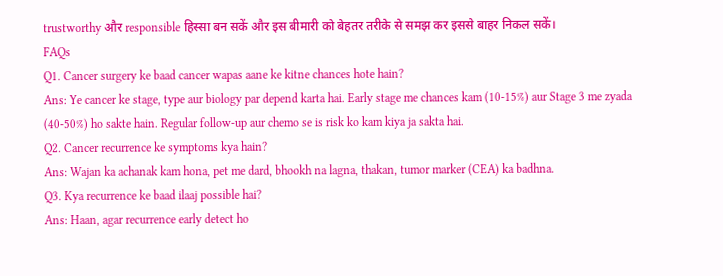trustworthy और responsible हिस्सा बन सकें और इस बीमारी को बेहतर तरीके से समझ कर इससे बाहर निकल सकें।
FAQs
Q1. Cancer surgery ke baad cancer wapas aane ke kitne chances hote hain?
Ans: Ye cancer ke stage, type aur biology par depend karta hai. Early stage me chances kam (10-15%) aur Stage 3 me zyada (40-50%) ho sakte hain. Regular follow-up aur chemo se is risk ko kam kiya ja sakta hai.
Q2. Cancer recurrence ke symptoms kya hain?
Ans: Wajan ka achanak kam hona, pet me dard, bhookh na lagna, thakan, tumor marker (CEA) ka badhna.
Q3. Kya recurrence ke baad ilaaj possible hai?
Ans: Haan, agar recurrence early detect ho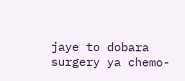jaye to dobara surgery ya chemo-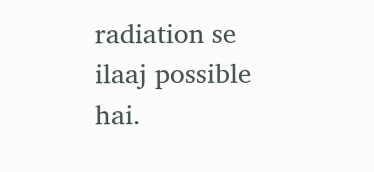radiation se ilaaj possible hai.